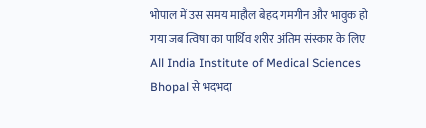भोपाल में उस समय माहौल बेहद गमगीन और भावुक हो गया जब त्विषा का पार्थिव शरीर अंतिम संस्कार के लिए All India Institute of Medical Sciences Bhopal से भदभदा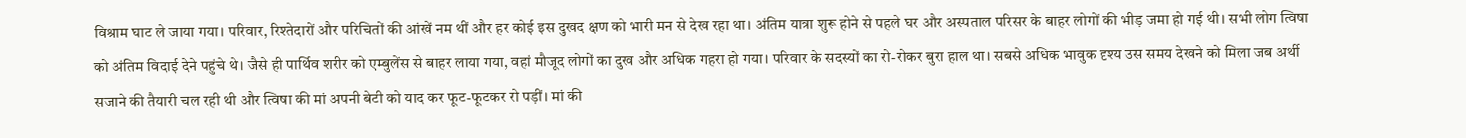विश्राम घाट ले जाया गया। परिवार, रिश्तेदारों और परिचितों की आंखें नम थीं और हर कोई इस दुखद क्षण को भारी मन से देख रहा था। अंतिम यात्रा शुरू होने से पहले घर और अस्पताल परिसर के बाहर लोगों की भीड़ जमा हो गई थी। सभी लोग त्विषा को अंतिम विदाई देने पहुंचे थे। जैसे ही पार्थिव शरीर को एम्बुलेंस से बाहर लाया गया, वहां मौजूद लोगों का दुख और अधिक गहरा हो गया। परिवार के सदस्यों का रो-रोकर बुरा हाल था। सबसे अधिक भावुक दृश्य उस समय देखने को मिला जब अर्थी सजाने की तैयारी चल रही थी और त्विषा की मां अपनी बेटी को याद कर फूट-फूटकर रो पड़ीं। मां की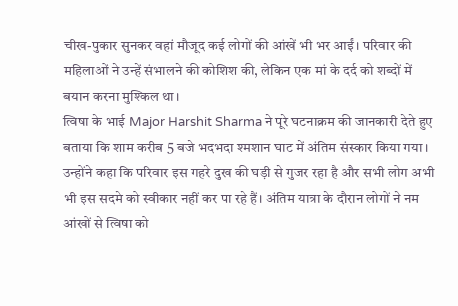चीख-पुकार सुनकर वहां मौजूद कई लोगों की आंखें भी भर आईं। परिवार की महिलाओं ने उन्हें संभालने की कोशिश की, लेकिन एक मां के दर्द को शब्दों में बयान करना मुश्किल था।
त्विषा के भाई Major Harshit Sharma ने पूरे घटनाक्रम की जानकारी देते हुए बताया कि शाम करीब 5 बजे भदभदा श्मशान घाट में अंतिम संस्कार किया गया। उन्होंने कहा कि परिवार इस गहरे दुख की घड़ी से गुजर रहा है और सभी लोग अभी भी इस सदमे को स्वीकार नहीं कर पा रहे हैं। अंतिम यात्रा के दौरान लोगों ने नम आंखों से त्विषा को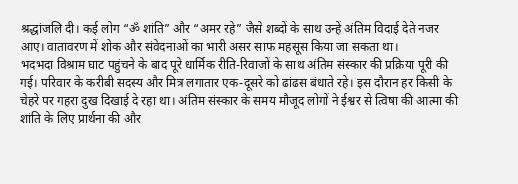श्रद्धांजलि दी। कई लोग “ॐ शांति” और “अमर रहे” जैसे शब्दों के साथ उन्हें अंतिम विदाई देते नजर आए। वातावरण में शोक और संवेदनाओं का भारी असर साफ महसूस किया जा सकता था।
भदभदा विश्राम घाट पहुंचने के बाद पूरे धार्मिक रीति-रिवाजों के साथ अंतिम संस्कार की प्रक्रिया पूरी की गई। परिवार के करीबी सदस्य और मित्र लगातार एक-दूसरे को ढांढस बंधाते रहे। इस दौरान हर किसी के चेहरे पर गहरा दुख दिखाई दे रहा था। अंतिम संस्कार के समय मौजूद लोगों ने ईश्वर से त्विषा की आत्मा की शांति के लिए प्रार्थना की और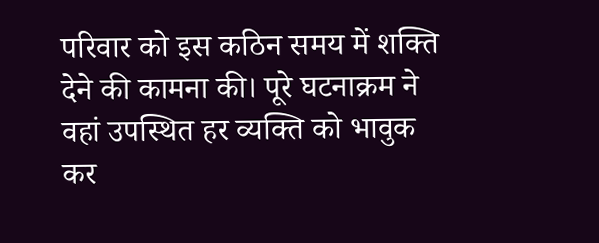परिवार को इस कठिन समय में शक्ति देने की कामना की। पूरे घटनाक्रम ने वहां उपस्थित हर व्यक्ति को भावुक कर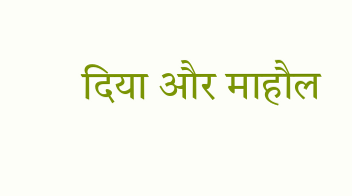दिया और माहौल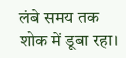लंबे समय तक शोक में डूबा रहा।